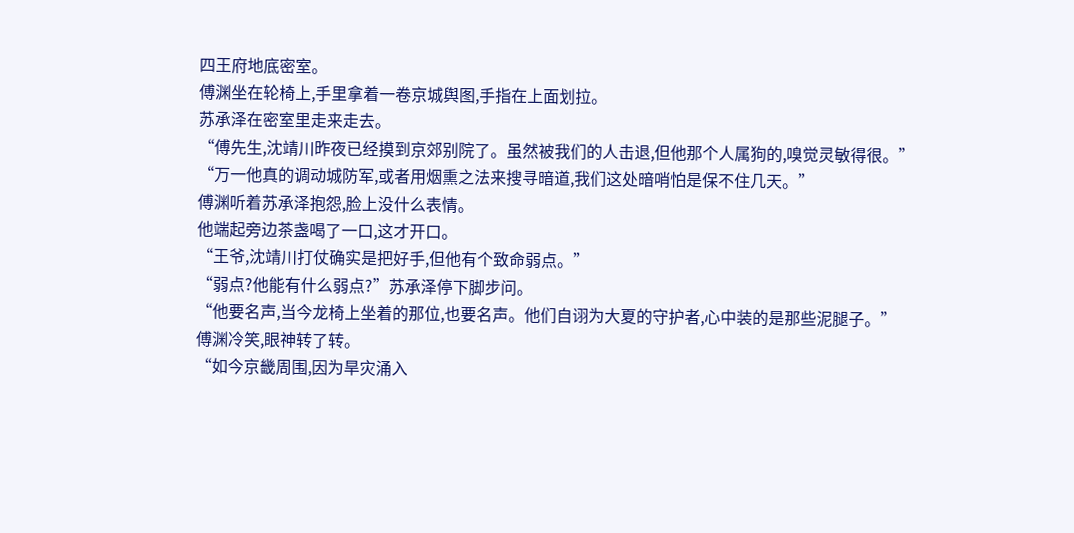四王府地底密室。
傅渊坐在轮椅上,手里拿着一卷京城舆图,手指在上面划拉。
苏承泽在密室里走来走去。
“傅先生,沈靖川昨夜已经摸到京郊别院了。虽然被我们的人击退,但他那个人属狗的,嗅觉灵敏得很。”
“万一他真的调动城防军,或者用烟熏之法来搜寻暗道,我们这处暗哨怕是保不住几天。”
傅渊听着苏承泽抱怨,脸上没什么表情。
他端起旁边茶盏喝了一口,这才开口。
“王爷,沈靖川打仗确实是把好手,但他有个致命弱点。”
“弱点?他能有什么弱点?”苏承泽停下脚步问。
“他要名声,当今龙椅上坐着的那位,也要名声。他们自诩为大夏的守护者,心中装的是那些泥腿子。”
傅渊冷笑,眼神转了转。
“如今京畿周围,因为旱灾涌入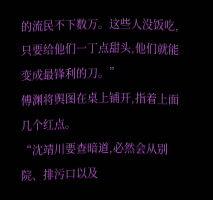的流民不下数万。这些人没饭吃,只要给他们一丁点甜头,他们就能变成最锋利的刀。”
傅渊将舆图在桌上铺开,指着上面几个红点。
“沈靖川要查暗道,必然会从别院、排污口以及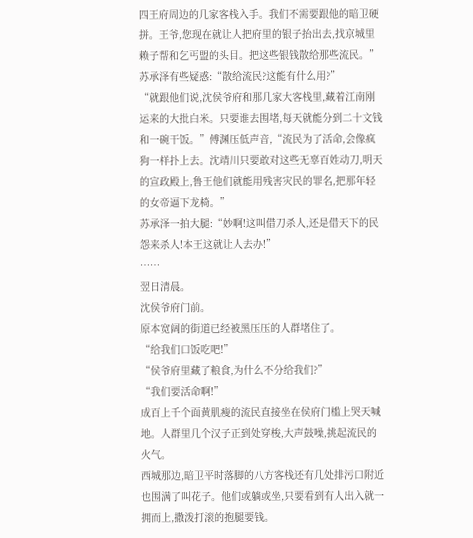四王府周边的几家客栈入手。我们不需要跟他的暗卫硬拼。王爷,您现在就让人把府里的银子抬出去,找京城里赖子帮和乞丐盟的头目。把这些银钱散给那些流民。”
苏承泽有些疑惑:“散给流民?这能有什么用?”
“就跟他们说,沈侯爷府和那几家大客栈里,藏着江南刚运来的大批白米。只要谁去围堵,每天就能分到二十文钱和一碗干饭。”傅渊压低声音,“流民为了活命,会像疯狗一样扑上去。沈靖川只要敢对这些无辜百姓动刀,明天的宣政殿上,鲁王他们就能用残害灾民的罪名,把那年轻的女帝逼下龙椅。”
苏承泽一拍大腿:“妙啊!这叫借刀杀人,还是借天下的民怨来杀人!本王这就让人去办!”
……
翌日清晨。
沈侯爷府门前。
原本宽阔的街道已经被黑压压的人群堵住了。
“给我们口饭吃吧!”
“侯爷府里藏了粮食,为什么不分给我们?”
“我们要活命啊!”
成百上千个面黄肌瘦的流民直接坐在侯府门槛上哭天喊地。人群里几个汉子正到处穿梭,大声鼓噪,挑起流民的火气。
西城那边,暗卫平时落脚的八方客栈还有几处排污口附近也围满了叫花子。他们或躺或坐,只要看到有人出入就一拥而上,撒泼打滚的抱腿要钱。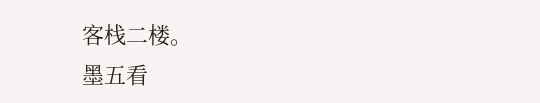客栈二楼。
墨五看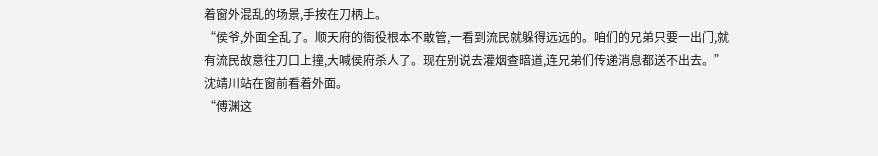着窗外混乱的场景,手按在刀柄上。
“侯爷,外面全乱了。顺天府的衙役根本不敢管,一看到流民就躲得远远的。咱们的兄弟只要一出门,就有流民故意往刀口上撞,大喊侯府杀人了。现在别说去灌烟查暗道,连兄弟们传递消息都送不出去。”
沈靖川站在窗前看着外面。
“傅渊这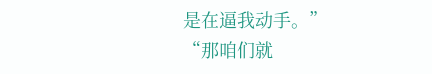是在逼我动手。”
“那咱们就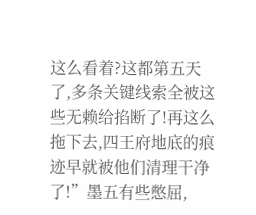这么看着?这都第五天了,多条关键线索全被这些无赖给掐断了!再这么拖下去,四王府地底的痕迹早就被他们清理干净了!”墨五有些憋屈,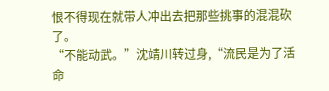恨不得现在就带人冲出去把那些挑事的混混砍了。
“不能动武。”沈靖川转过身,“流民是为了活命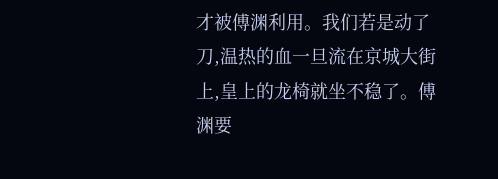才被傅渊利用。我们若是动了刀,温热的血一旦流在京城大街上,皇上的龙椅就坐不稳了。傅渊要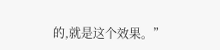的,就是这个效果。”